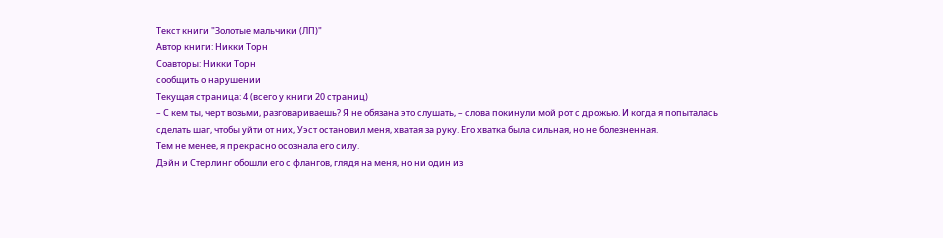Текст книги "Золотые мальчики (ЛП)"
Автор книги: Никки Торн
Соавторы: Никки Торн
сообщить о нарушении
Текущая страница: 4 (всего у книги 20 страниц)
– С кем ты, черт возьми, разговариваешь? Я не обязана это слушать, – слова покинули мой рот с дрожью. И когда я попыталась сделать шаг, чтобы уйти от них, Уэст остановил меня, хватая за руку. Его хватка была сильная, но не болезненная.
Тем не менее, я прекрасно осознала его силу.
Дэйн и Стерлинг обошли его с флангов, глядя на меня, но ни один из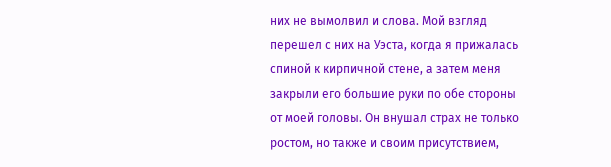них не вымолвил и слова. Мой взгляд перешел с них на Уэста, когда я прижалась спиной к кирпичной стене, а затем меня закрыли его большие руки по обе стороны от моей головы. Он внушал страх не только ростом, но также и своим присутствием,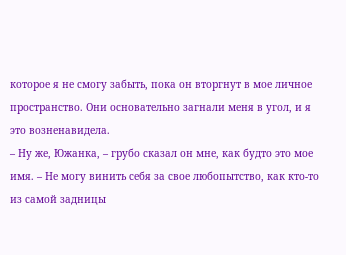которое я не смогу забыть, пока он вторгнут в мое личное пространство. Они основательно загнали меня в угол, и я это возненавидела.
– Ну же, Южанка, – грубо сказал он мне, как будто это мое имя. – Не могу винить себя за свое любопытство, как кто-то из самой задницы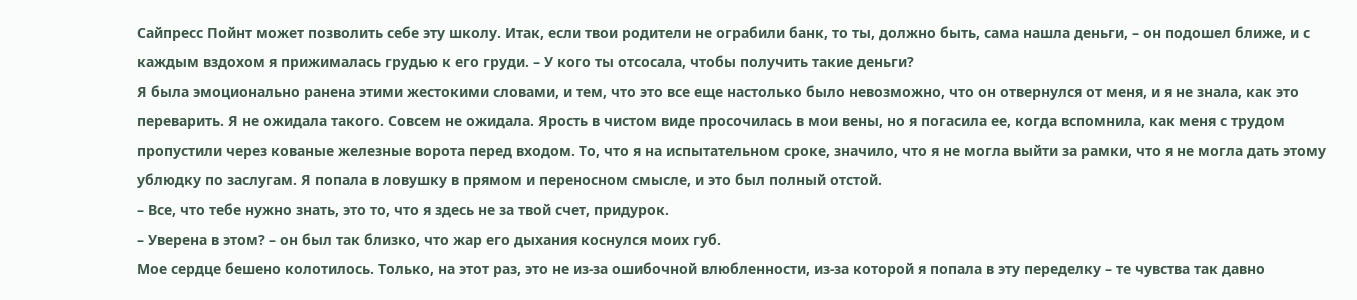Сайпресс Пойнт может позволить себе эту школу. Итак, если твои родители не ограбили банк, то ты, должно быть, сама нашла деньги, – он подошел ближе, и с каждым вздохом я прижималась грудью к его груди. – У кого ты отсосала, чтобы получить такие деньги?
Я была эмоционально ранена этими жестокими словами, и тем, что это все еще настолько было невозможно, что он отвернулся от меня, и я не знала, как это переварить. Я не ожидала такого. Совсем не ожидала. Ярость в чистом виде просочилась в мои вены, но я погасила ее, когда вспомнила, как меня с трудом пропустили через кованые железные ворота перед входом. То, что я на испытательном сроке, значило, что я не могла выйти за рамки, что я не могла дать этому ублюдку по заслугам. Я попала в ловушку в прямом и переносном смысле, и это был полный отстой.
– Все, что тебе нужно знать, это то, что я здесь не за твой счет, придурок.
– Уверена в этом? – он был так близко, что жар его дыхания коснулся моих губ.
Мое сердце бешено колотилось. Только, на этот раз, это не из-за ошибочной влюбленности, из-за которой я попала в эту переделку – те чувства так давно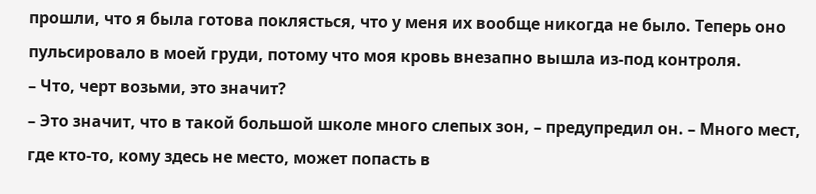прошли, что я была готова поклясться, что у меня их вообще никогда не было. Теперь оно пульсировало в моей груди, потому что моя кровь внезапно вышла из-под контроля.
– Что, черт возьми, это значит?
– Это значит, что в такой большой школе много слепых зон, – предупредил он. – Много мест, где кто-то, кому здесь не место, может попасть в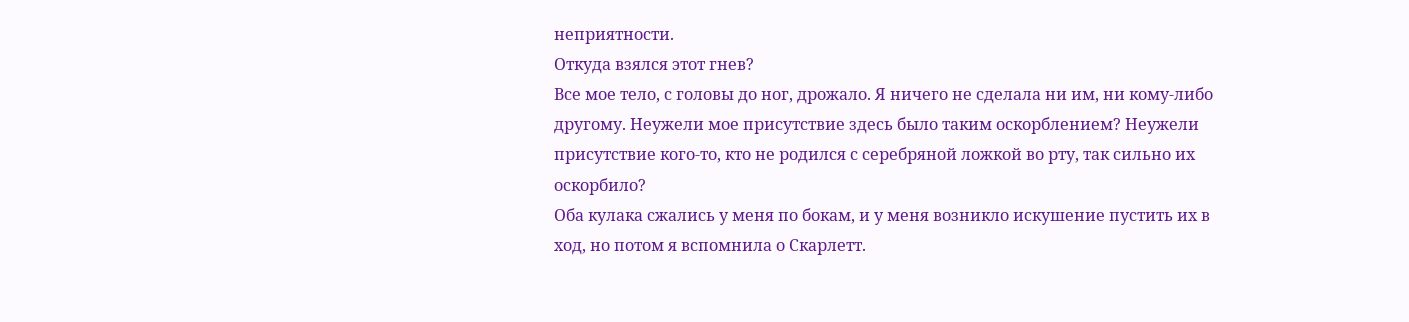неприятности.
Откуда взялся этот гнев?
Все мое тело, с головы до ног, дрожало. Я ничего не сделала ни им, ни кому-либо другому. Неужели мое присутствие здесь было таким оскорблением? Неужели присутствие кого-то, кто не родился с серебряной ложкой во рту, так сильно их оскорбило?
Оба кулака сжались у меня по бокам, и у меня возникло искушение пустить их в ход, но потом я вспомнила о Скарлетт.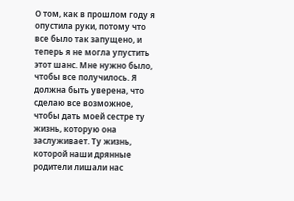О том, как в прошлом году я опустила руки, потому что все было так запущено, и теперь я не могла упустить этот шанс. Мне нужно было, чтобы все получилось. Я должна быть уверена, что сделаю все возможное, чтобы дать моей сестре ту жизнь, которую она заслуживает. Ту жизнь, которой наши дрянные родители лишали нас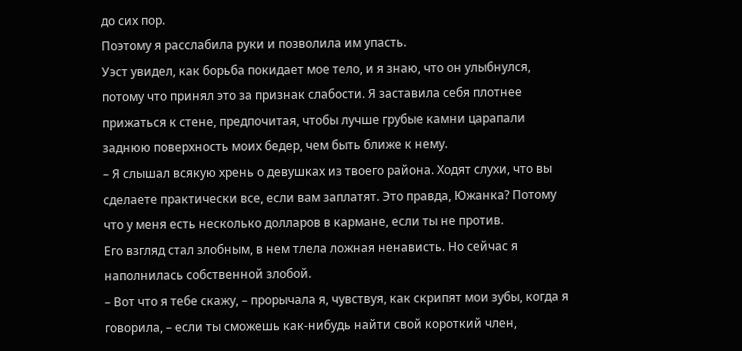до сих пор.
Поэтому я расслабила руки и позволила им упасть.
Уэст увидел, как борьба покидает мое тело, и я знаю, что он улыбнулся, потому что принял это за признак слабости. Я заставила себя плотнее прижаться к стене, предпочитая, чтобы лучше грубые камни царапали заднюю поверхность моих бедер, чем быть ближе к нему.
– Я слышал всякую хрень о девушках из твоего района. Ходят слухи, что вы сделаете практически все, если вам заплатят. Это правда, Южанка? Потому что у меня есть несколько долларов в кармане, если ты не против.
Его взгляд стал злобным, в нем тлела ложная ненависть. Но сейчас я наполнилась собственной злобой.
– Вот что я тебе скажу, – прорычала я, чувствуя, как скрипят мои зубы, когда я говорила, – если ты сможешь как-нибудь найти свой короткий член,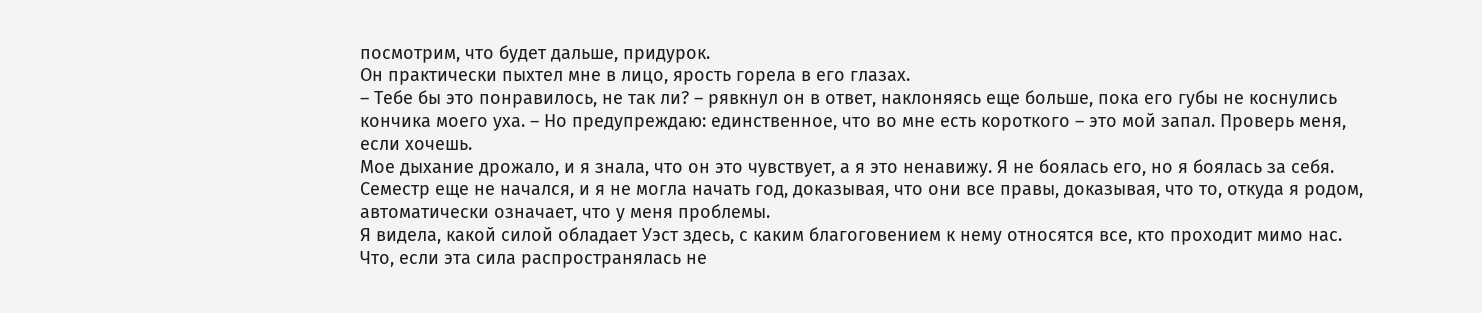посмотрим, что будет дальше, придурок.
Он практически пыхтел мне в лицо, ярость горела в его глазах.
– Тебе бы это понравилось, не так ли? – рявкнул он в ответ, наклоняясь еще больше, пока его губы не коснулись кончика моего уха. – Но предупреждаю: единственное, что во мне есть короткого – это мой запал. Проверь меня, если хочешь.
Мое дыхание дрожало, и я знала, что он это чувствует, а я это ненавижу. Я не боялась его, но я боялась за себя. Семестр еще не начался, и я не могла начать год, доказывая, что они все правы, доказывая, что то, откуда я родом, автоматически означает, что у меня проблемы.
Я видела, какой силой обладает Уэст здесь, с каким благоговением к нему относятся все, кто проходит мимо нас. Что, если эта сила распространялась не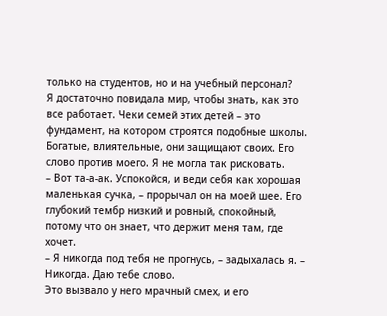только на студентов, но и на учебный персонал?
Я достаточно повидала мир, чтобы знать, как это все работает. Чеки семей этих детей – это фундамент, на котором строятся подобные школы. Богатые, влиятельные, они защищают своих. Его слово против моего. Я не могла так рисковать.
– Вот та-а-ак. Успокойся, и веди себя как хорошая маленькая сучка, – прорычал он на моей шее. Его глубокий тембр низкий и ровный, спокойный, потому что он знает, что держит меня там, где хочет.
– Я никогда под тебя не прогнусь, – задыхалась я. – Никогда. Даю тебе слово.
Это вызвало у него мрачный смех, и его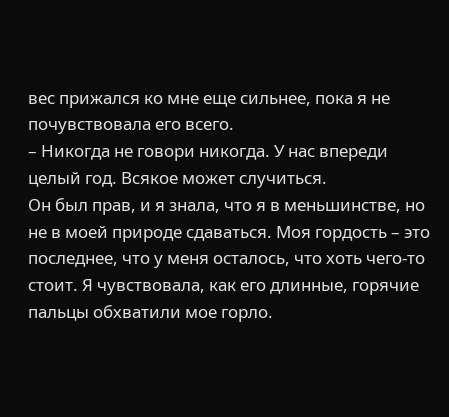вес прижался ко мне еще сильнее, пока я не почувствовала его всего.
– Никогда не говори никогда. У нас впереди целый год. Всякое может случиться.
Он был прав, и я знала, что я в меньшинстве, но не в моей природе сдаваться. Моя гордость – это последнее, что у меня осталось, что хоть чего-то стоит. Я чувствовала, как его длинные, горячие пальцы обхватили мое горло.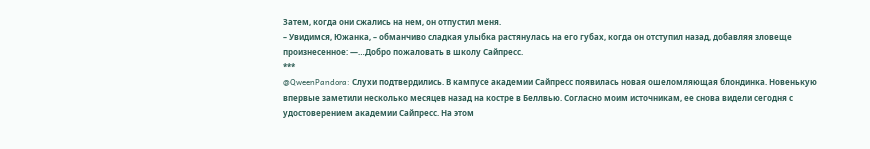Затем, когда они сжались на нем, он отпустил меня.
– Увидимся, Южанка, – обманчиво сладкая улыбка растянулась на его губах, когда он отступил назад, добавляя зловеще произнесенное: —…Добро пожаловать в школу Сайпресс.
***
@QweenPandora: Слухи подтвердились. В кампусе академии Сайпресс появилась новая ошеломляющая блондинка. Новенькую впервые заметили несколько месяцев назад на костре в Беллвью. Согласно моим источникам, ее снова видели сегодня с удостоверением академии Сайпресс. На этом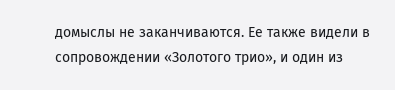домыслы не заканчиваются. Ее также видели в сопровождении «Золотого трио», и один из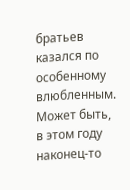братьев казался по особенному влюбленным. Может быть, в этом году наконец-то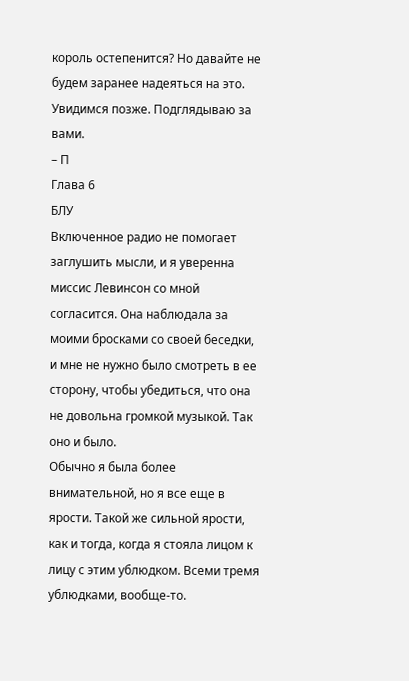король остепенится? Но давайте не будем заранее надеяться на это.
Увидимся позже. Подглядываю за вами.
– П
Глава 6
БЛУ
Включенное радио не помогает заглушить мысли, и я уверенна миссис Левинсон со мной согласится. Она наблюдала за моими бросками со своей беседки, и мне не нужно было смотреть в ее сторону, чтобы убедиться, что она не довольна громкой музыкой. Так оно и было.
Обычно я была более внимательной, но я все еще в ярости. Такой же сильной ярости, как и тогда, когда я стояла лицом к лицу с этим ублюдком. Всеми тремя ублюдками, вообще-то.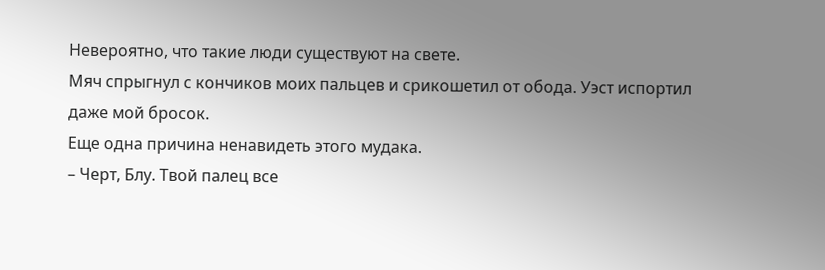Невероятно, что такие люди существуют на свете.
Мяч спрыгнул с кончиков моих пальцев и срикошетил от обода. Уэст испортил даже мой бросок.
Еще одна причина ненавидеть этого мудака.
– Черт, Блу. Твой палец все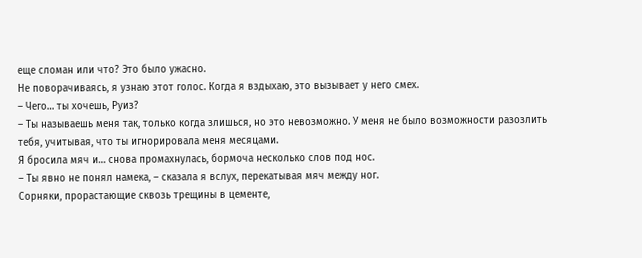еще сломан или что? Это было ужасно.
Не поворачиваясь, я узнаю этот голос. Когда я вздыхаю, это вызывает у него смех.
– Чего… ты хочешь, Руиз?
– Ты называешь меня так, только когда злишься, но это невозможно. У меня не было возможности разозлить тебя, учитывая, что ты игнорировала меня месяцами.
Я бросила мяч и… снова промахнулась, бормоча несколько слов под нос.
– Ты явно не понял намека, – сказала я вслух, перекатывая мяч между ног.
Сорняки, прорастающие сквозь трещины в цементе,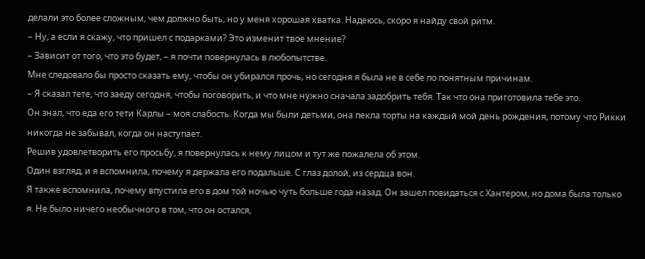делали это более сложным, чем должно быть, но у меня хорошая хватка. Надеюсь, скоро я найду свой ритм.
– Ну, а если я скажу, что пришел с подарками? Это изменит твое мнение?
– Зависит от того, что это будет, – я почти повернулась в любопытстве.
Мне следовало бы просто сказать ему, чтобы он убирался прочь, но сегодня я была не в себе по понятным причинам.
– Я сказал тете, что заеду сегодня, чтобы поговорить, и что мне нужно сначала задобрить тебя. Так что она приготовила тебе это.
Он знал, что еда его тети Карлы – моя слабость. Когда мы были детьми, она пекла торты на каждый мой день рождения, потому что Рикки никогда не забывал, когда он наступает.
Решив удовлетворить его просьбу, я повернулась к нему лицом и тут же пожалела об этом.
Один взгляд, и я вспомнила, почему я держала его подальше. С глаз долой, из сердца вон.
Я также вспомнила, почему впустила его в дом той ночью чуть больше года назад. Он зашел повидаться с Хантером, но дома была только я. Не было ничего необычного в том, что он остался,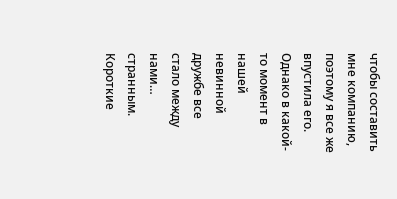чтобы составить мне компанию, поэтому я все же впустила его. Однако в какой-то момент в нашей невинной дружбе все стало между нами… странным.
Короткие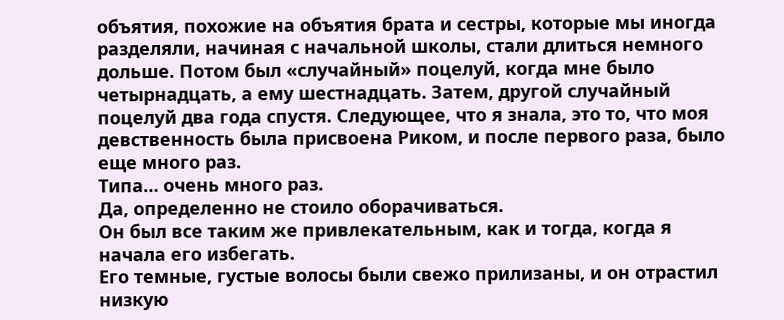объятия, похожие на объятия брата и сестры, которые мы иногда разделяли, начиная с начальной школы, стали длиться немного дольше. Потом был «случайный» поцелуй, когда мне было четырнадцать, а ему шестнадцать. Затем, другой случайный поцелуй два года спустя. Следующее, что я знала, это то, что моя девственность была присвоена Риком, и после первого раза, было еще много раз.
Типа… очень много раз.
Да, определенно не стоило оборачиваться.
Он был все таким же привлекательным, как и тогда, когда я начала его избегать.
Его темные, густые волосы были свежо прилизаны, и он отрастил низкую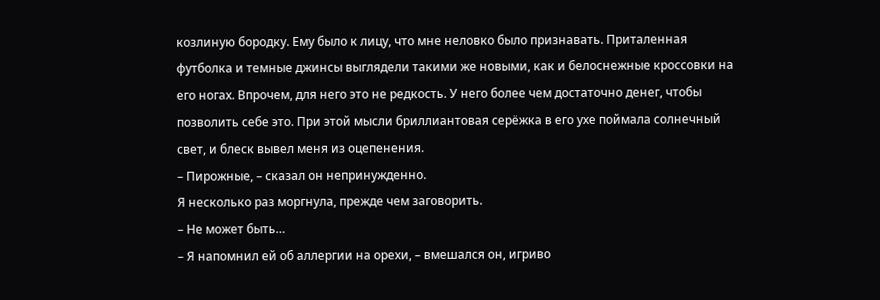козлиную бородку. Ему было к лицу, что мне неловко было признавать. Приталенная футболка и темные джинсы выглядели такими же новыми, как и белоснежные кроссовки на его ногах. Впрочем, для него это не редкость. У него более чем достаточно денег, чтобы позволить себе это. При этой мысли бриллиантовая серёжка в его ухе поймала солнечный свет, и блеск вывел меня из оцепенения.
– Пирожные, – сказал он непринужденно.
Я несколько раз моргнула, прежде чем заговорить.
– Не может быть…
– Я напомнил ей об аллергии на орехи, – вмешался он, игриво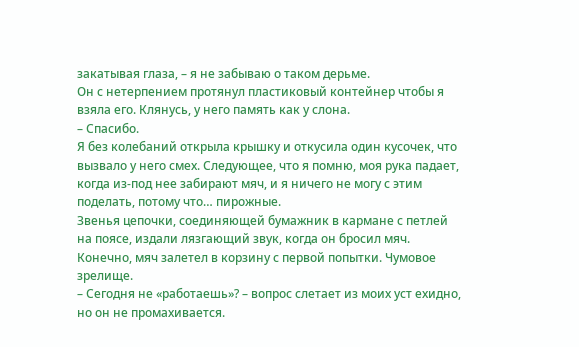закатывая глаза, – я не забываю о таком дерьме.
Он с нетерпением протянул пластиковый контейнер чтобы я взяла его. Клянусь, у него память как у слона.
– Спасибо.
Я без колебаний открыла крышку и откусила один кусочек, что вызвало у него смех. Следующее, что я помню, моя рука падает, когда из-под нее забирают мяч, и я ничего не могу с этим поделать, потому что… пирожные.
Звенья цепочки, соединяющей бумажник в кармане с петлей на поясе, издали лязгающий звук, когда он бросил мяч. Конечно, мяч залетел в корзину с первой попытки. Чумовое зрелище.
– Сегодня не «работаешь»? – вопрос слетает из моих уст ехидно, но он не промахивается.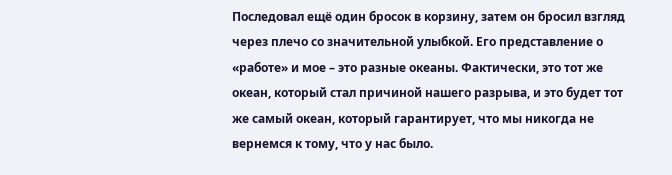Последовал ещё один бросок в корзину, затем он бросил взгляд через плечо со значительной улыбкой. Его представление о «работе» и мое – это разные океаны. Фактически, это тот же океан, который стал причиной нашего разрыва, и это будет тот же самый океан, который гарантирует, что мы никогда не вернемся к тому, что у нас было.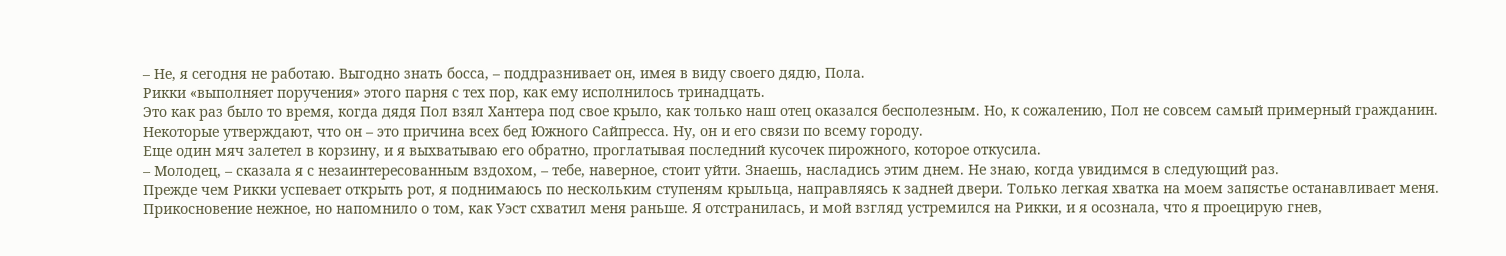– Не, я сегодня не работаю. Выгодно знать босса, – поддразнивает он, имея в виду своего дядю, Пола.
Рикки «выполняет поручения» этого парня с тех пор, как ему исполнилось тринадцать.
Это как раз было то время, когда дядя Пол взял Хантера под свое крыло, как только наш отец оказался бесполезным. Но, к сожалению, Пол не совсем самый примерный гражданин. Некоторые утверждают, что он – это причина всех бед Южного Сайпресса. Ну, он и его связи по всему городу.
Еще один мяч залетел в корзину, и я выхватываю его обратно, проглатывая последний кусочек пирожного, которое откусила.
– Молодец, – сказала я с незаинтересованным вздохом, – тебе, наверное, стоит уйти. Знаешь, насладись этим днем. Не знаю, когда увидимся в следующий раз.
Прежде чем Рикки успевает открыть рот, я поднимаюсь по нескольким ступеням крыльца, направляясь к задней двери. Только легкая хватка на моем запястье останавливает меня. Прикосновение нежное, но напомнило о том, как Уэст схватил меня раньше. Я отстранилась, и мой взгляд устремился на Рикки, и я осознала, что я проецирую гнев,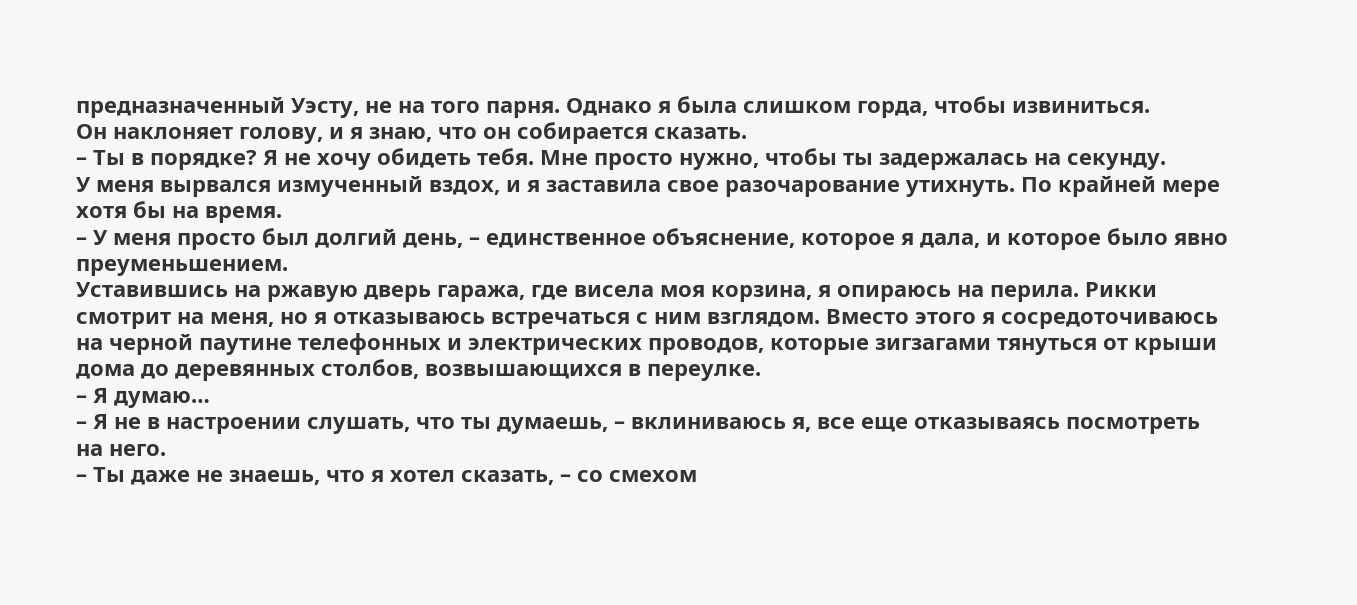предназначенный Уэсту, не на того парня. Однако я была слишком горда, чтобы извиниться.
Он наклоняет голову, и я знаю, что он собирается сказать.
– Ты в порядке? Я не хочу обидеть тебя. Мне просто нужно, чтобы ты задержалась на секунду.
У меня вырвался измученный вздох, и я заставила свое разочарование утихнуть. По крайней мере хотя бы на время.
– У меня просто был долгий день, – единственное объяснение, которое я дала, и которое было явно преуменьшением.
Уставившись на ржавую дверь гаража, где висела моя корзина, я опираюсь на перила. Рикки смотрит на меня, но я отказываюсь встречаться с ним взглядом. Вместо этого я сосредоточиваюсь на черной паутине телефонных и электрических проводов, которые зигзагами тянуться от крыши дома до деревянных столбов, возвышающихся в переулке.
– Я думаю…
– Я не в настроении слушать, что ты думаешь, – вклиниваюсь я, все еще отказываясь посмотреть на него.
– Ты даже не знаешь, что я хотел сказать, – со смехом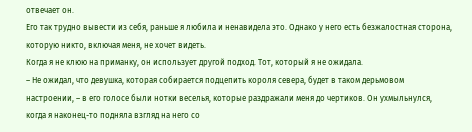отвечает он.
Его так трудно вывести из себя, раньше я любила и ненавидела это. Однако у него есть безжалостная сторона, которую никто, включая меня, не хочет видеть.
Когда я не клюю на приманку, он использует другой подход. Тот, который я не ожидала.
– Не ожидал, что девушка, которая собирается подцепить короля севера, будет в таком дерьмовом настроении, – в его голосе были нотки веселья, которые раздражали меня до чертиков. Он ухмыльнулся, когда я наконец-то подняла взгляд на него со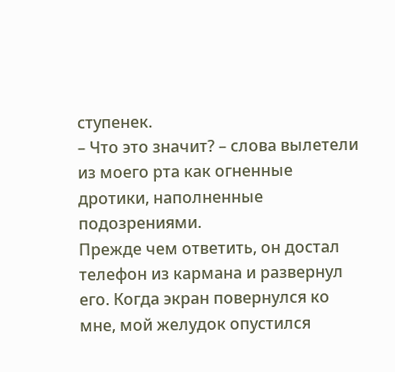ступенек.
– Что это значит? – слова вылетели из моего рта как огненные дротики, наполненные подозрениями.
Прежде чем ответить, он достал телефон из кармана и развернул его. Когда экран повернулся ко мне, мой желудок опустился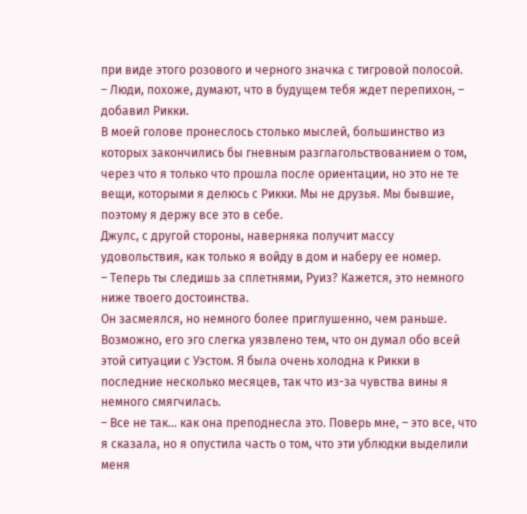при виде этого розового и черного значка с тигровой полосой.
– Люди, похоже, думают, что в будущем тебя ждет перепихон, – добавил Рикки.
В моей голове пронеслось столько мыслей, большинство из которых закончились бы гневным разглагольствованием о том, через что я только что прошла после ориентации, но это не те вещи, которыми я делюсь с Рикки. Мы не друзья. Мы бывшие, поэтому я держу все это в себе.
Джулс, с другой стороны, наверняка получит массу удовольствия, как только я войду в дом и наберу ее номер.
– Теперь ты следишь за сплетнями, Руиз? Кажется, это немного ниже твоего достоинства.
Он засмеялся, но немного более приглушенно, чем раньше. Возможно, его эго слегка уязвлено тем, что он думал обо всей этой ситуации с Уэстом. Я была очень холодна к Рикки в последние несколько месяцев, так что из-за чувства вины я немного смягчилась.
– Все не так… как она преподнесла это. Поверь мне, – это все, что я сказала, но я опустила часть о том, что эти ублюдки выделили меня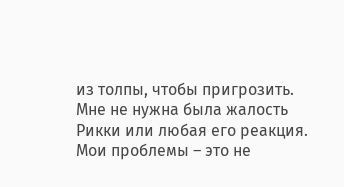из толпы, чтобы пригрозить.
Мне не нужна была жалость Рикки или любая его реакция. Мои проблемы – это не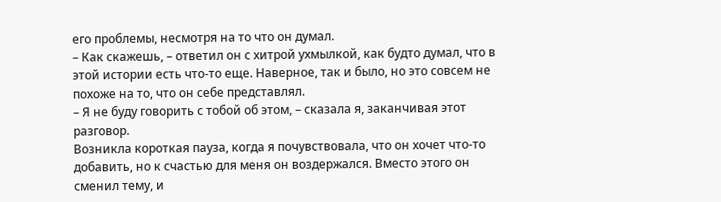его проблемы, несмотря на то что он думал.
– Как скажешь, – ответил он с хитрой ухмылкой, как будто думал, что в этой истории есть что-то еще. Наверное, так и было, но это совсем не похоже на то, что он себе представлял.
– Я не буду говорить с тобой об этом, – сказала я, заканчивая этот разговор.
Возникла короткая пауза, когда я почувствовала, что он хочет что-то добавить, но к счастью для меня он воздержался. Вместо этого он сменил тему, и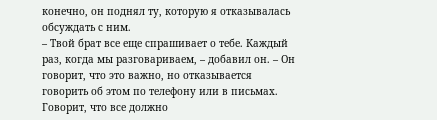конечно, он поднял ту, которую я отказывалась обсуждать с ним.
– Твой брат все еще спрашивает о тебе. Каждый раз, когда мы разговариваем, – добавил он. – Он говорит, что это важно, но отказывается говорить об этом по телефону или в письмах. Говорит, что все должно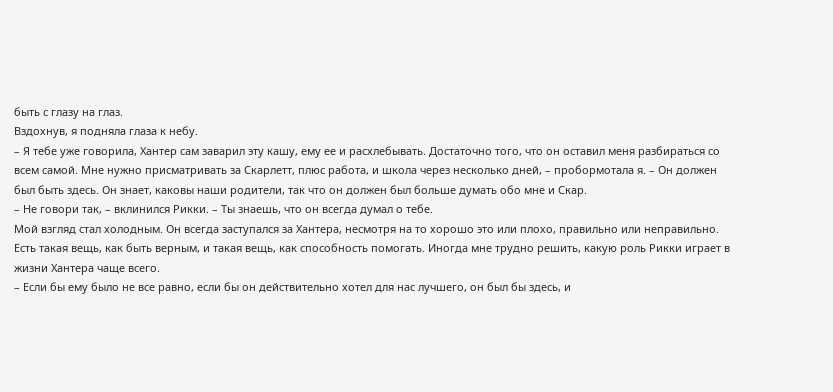быть с глазу на глаз.
Вздохнув, я подняла глаза к небу.
– Я тебе уже говорила, Хантер сам заварил эту кашу, ему ее и расхлебывать. Достаточно того, что он оставил меня разбираться со всем самой. Мне нужно присматривать за Скарлетт, плюс работа, и школа через несколько дней, – пробормотала я. – Он должен был быть здесь. Он знает, каковы наши родители, так что он должен был больше думать обо мне и Скар.
– Не говори так, – вклинился Рикки. – Ты знаешь, что он всегда думал о тебе.
Мой взгляд стал холодным. Он всегда заступался за Хантера, несмотря на то хорошо это или плохо, правильно или неправильно. Есть такая вещь, как быть верным, и такая вещь, как способность помогать. Иногда мне трудно решить, какую роль Рикки играет в жизни Хантера чаще всего.
– Если бы ему было не все равно, если бы он действительно хотел для нас лучшего, он был бы здесь, и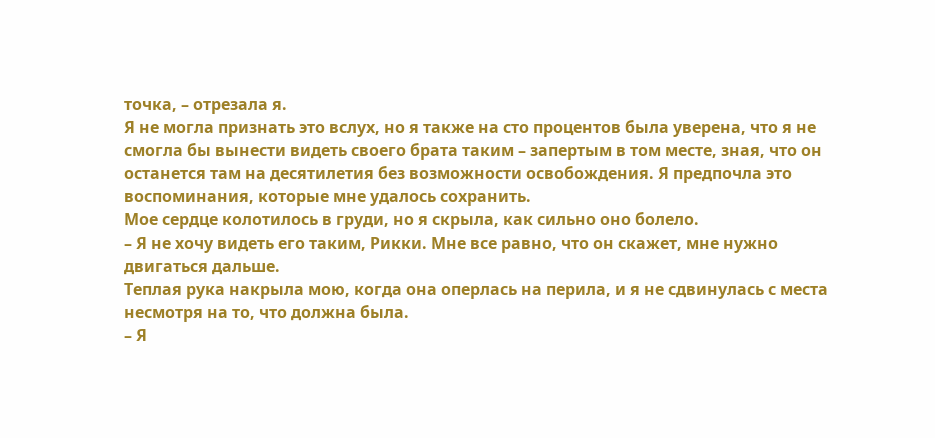точка, – отрезала я.
Я не могла признать это вслух, но я также на сто процентов была уверена, что я не смогла бы вынести видеть своего брата таким – запертым в том месте, зная, что он останется там на десятилетия без возможности освобождения. Я предпочла это воспоминания, которые мне удалось сохранить.
Мое сердце колотилось в груди, но я скрыла, как сильно оно болело.
– Я не хочу видеть его таким, Рикки. Мне все равно, что он скажет, мне нужно двигаться дальше.
Теплая рука накрыла мою, когда она оперлась на перила, и я не сдвинулась с места несмотря на то, что должна была.
– Я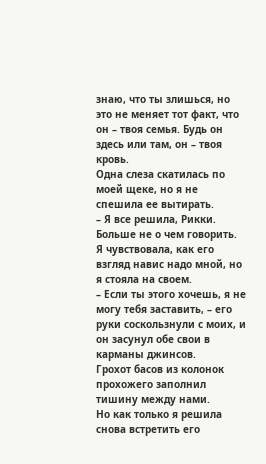знаю, что ты злишься, но это не меняет тот факт, что он – твоя семья. Будь он здесь или там, он – твоя кровь.
Одна слеза скатилась по моей щеке, но я не спешила ее вытирать.
– Я все решила, Рикки. Больше не о чем говорить.
Я чувствовала, как его взгляд навис надо мной, но я стояла на своем.
– Если ты этого хочешь, я не могу тебя заставить, – его руки соскользнули с моих, и он засунул обе свои в карманы джинсов.
Грохот басов из колонок прохожего заполнил тишину между нами.
Но как только я решила снова встретить его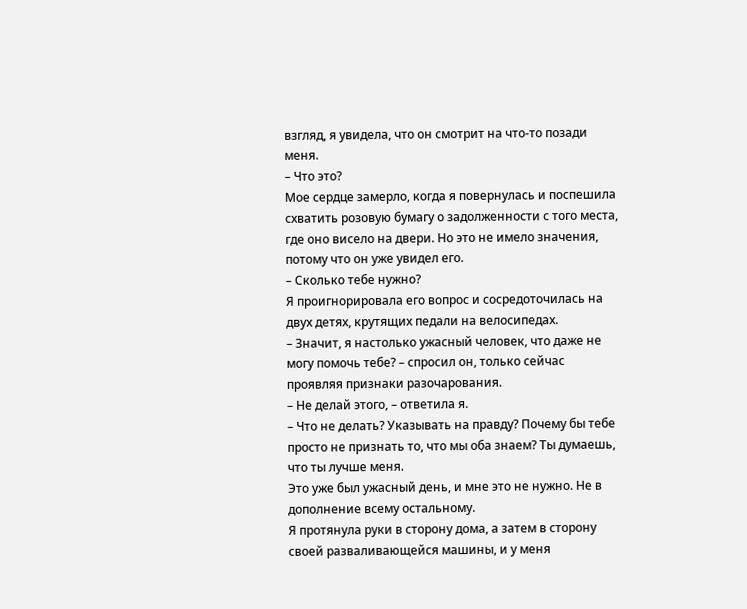взгляд, я увидела, что он смотрит на что-то позади меня.
– Что это?
Мое сердце замерло, когда я повернулась и поспешила схватить розовую бумагу о задолженности с того места, где оно висело на двери. Но это не имело значения, потому что он уже увидел его.
– Сколько тебе нужно?
Я проигнорировала его вопрос и сосредоточилась на двух детях, крутящих педали на велосипедах.
– Значит, я настолько ужасный человек, что даже не могу помочь тебе? – спросил он, только сейчас проявляя признаки разочарования.
– Не делай этого, – ответила я.
– Что не делать? Указывать на правду? Почему бы тебе просто не признать то, что мы оба знаем? Ты думаешь, что ты лучше меня.
Это уже был ужасный день, и мне это не нужно. Не в дополнение всему остальному.
Я протянула руки в сторону дома, а затем в сторону своей разваливающейся машины, и у меня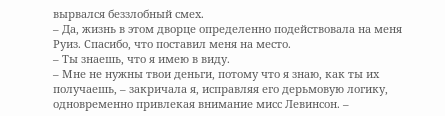вырвался беззлобный смех.
– Да, жизнь в этом дворце определенно подействовала на меня Руиз. Спасибо, что поставил меня на место.
– Ты знаешь, что я имею в виду.
– Мне не нужны твои деньги, потому что я знаю, как ты их получаешь, – закричала я, исправляя его дерьмовую логику, одновременно привлекая внимание мисс Левинсон. –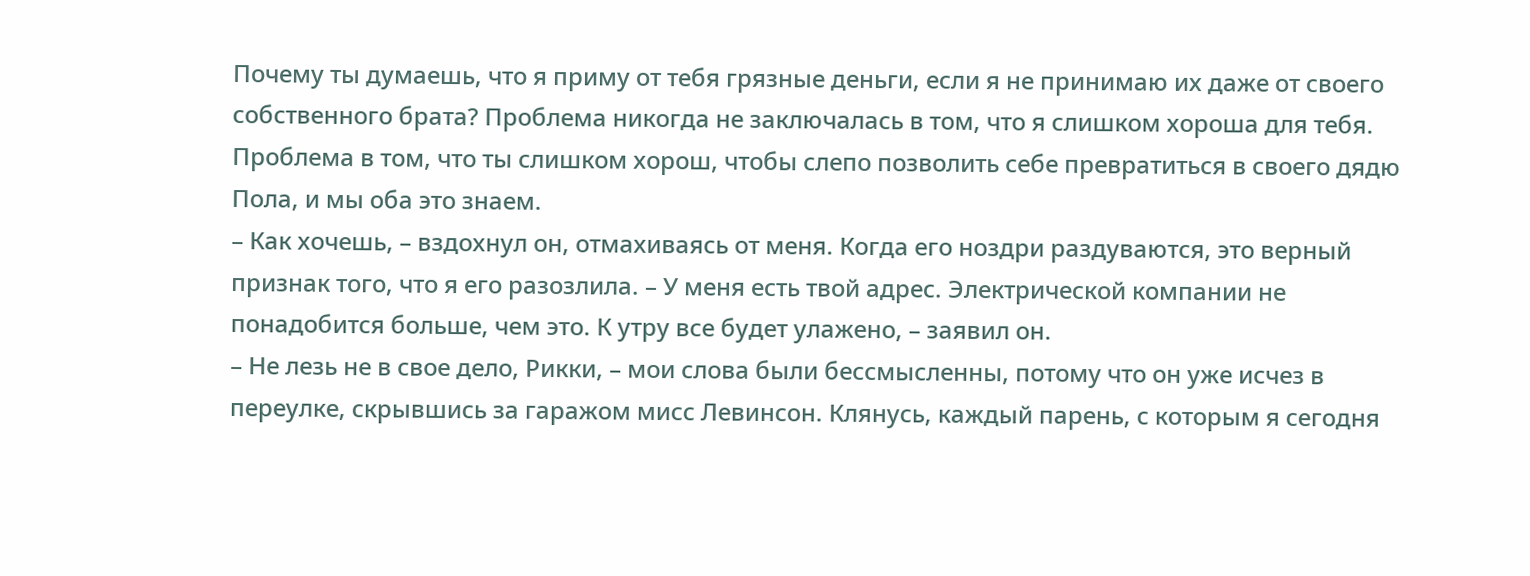Почему ты думаешь, что я приму от тебя грязные деньги, если я не принимаю их даже от своего собственного брата? Проблема никогда не заключалась в том, что я слишком хороша для тебя. Проблема в том, что ты слишком хорош, чтобы слепо позволить себе превратиться в своего дядю Пола, и мы оба это знаем.
– Как хочешь, – вздохнул он, отмахиваясь от меня. Когда его ноздри раздуваются, это верный признак того, что я его разозлила. – У меня есть твой адрес. Электрической компании не понадобится больше, чем это. К утру все будет улажено, – заявил он.
– Не лезь не в свое дело, Рикки, – мои слова были бессмысленны, потому что он уже исчез в переулке, скрывшись за гаражом мисс Левинсон. Клянусь, каждый парень, с которым я сегодня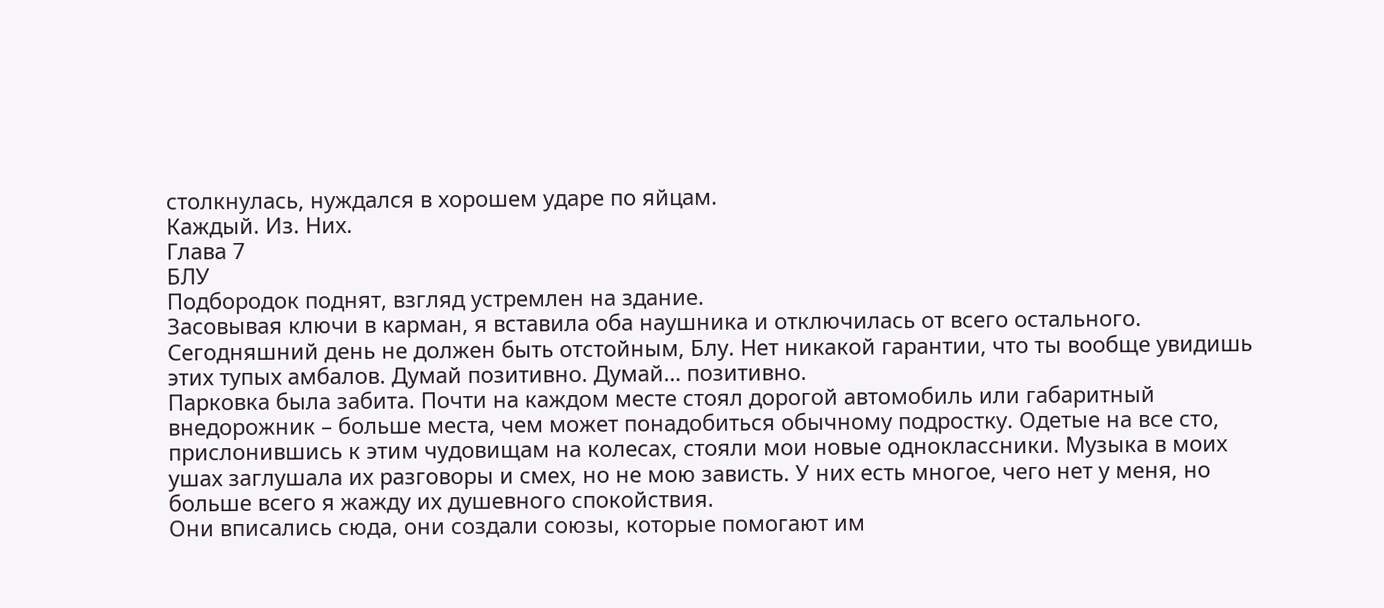столкнулась, нуждался в хорошем ударе по яйцам.
Каждый. Из. Них.
Глава 7
БЛУ
Подбородок поднят, взгляд устремлен на здание.
Засовывая ключи в карман, я вставила оба наушника и отключилась от всего остального.
Сегодняшний день не должен быть отстойным, Блу. Нет никакой гарантии, что ты вообще увидишь этих тупых амбалов. Думай позитивно. Думай… позитивно.
Парковка была забита. Почти на каждом месте стоял дорогой автомобиль или габаритный внедорожник – больше места, чем может понадобиться обычному подростку. Одетые на все сто, прислонившись к этим чудовищам на колесах, стояли мои новые одноклассники. Музыка в моих ушах заглушала их разговоры и смех, но не мою зависть. У них есть многое, чего нет у меня, но больше всего я жажду их душевного спокойствия.
Они вписались сюда, они создали союзы, которые помогают им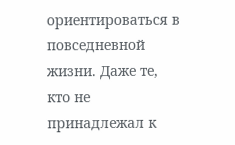ориентироваться в повседневной жизни. Даже те, кто не принадлежал к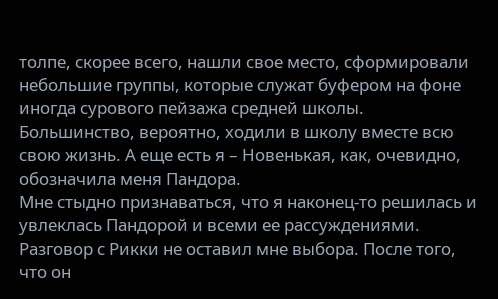толпе, скорее всего, нашли свое место, сформировали небольшие группы, которые служат буфером на фоне иногда сурового пейзажа средней школы. Большинство, вероятно, ходили в школу вместе всю свою жизнь. А еще есть я – Новенькая, как, очевидно, обозначила меня Пандора.
Мне стыдно признаваться, что я наконец-то решилась и увлеклась Пандорой и всеми ее рассуждениями. Разговор с Рикки не оставил мне выбора. После того, что он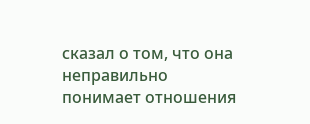сказал о том, что она неправильно понимает отношения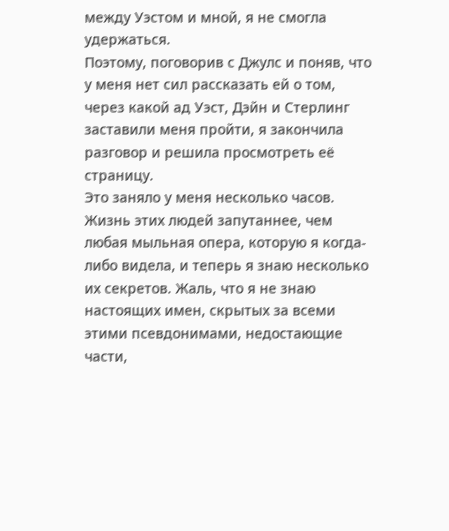между Уэстом и мной, я не смогла удержаться.
Поэтому, поговорив с Джулс и поняв, что у меня нет сил рассказать ей о том, через какой ад Уэст, Дэйн и Стерлинг заставили меня пройти, я закончила разговор и решила просмотреть её страницу.
Это заняло у меня несколько часов.
Жизнь этих людей запутаннее, чем любая мыльная опера, которую я когда-либо видела, и теперь я знаю несколько их секретов. Жаль, что я не знаю настоящих имен, скрытых за всеми этими псевдонимами, недостающие части,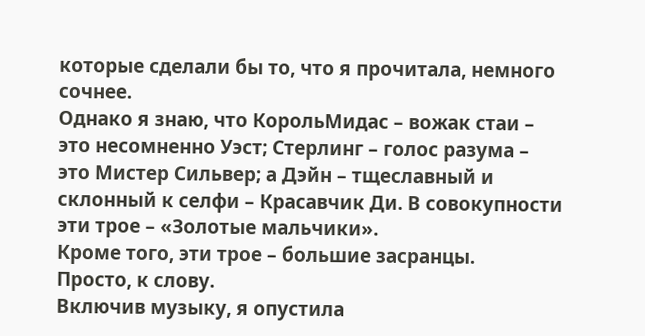которые сделали бы то, что я прочитала, немного сочнее.
Однако я знаю, что КорольМидас – вожак стаи – это несомненно Уэст; Стерлинг – голос разума – это Мистер Сильвер; а Дэйн – тщеславный и склонный к селфи – Красавчик Ди. В совокупности эти трое – «Золотые мальчики».
Кроме того, эти трое – большие засранцы.
Просто, к слову.
Включив музыку, я опустила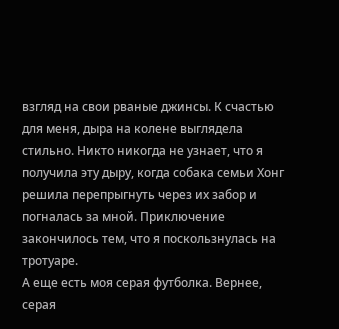взгляд на свои рваные джинсы. К счастью для меня, дыра на колене выглядела стильно. Никто никогда не узнает, что я получила эту дыру, когда собака семьи Хонг решила перепрыгнуть через их забор и погналась за мной. Приключение закончилось тем, что я поскользнулась на тротуаре.
А еще есть моя серая футболка. Вернее, серая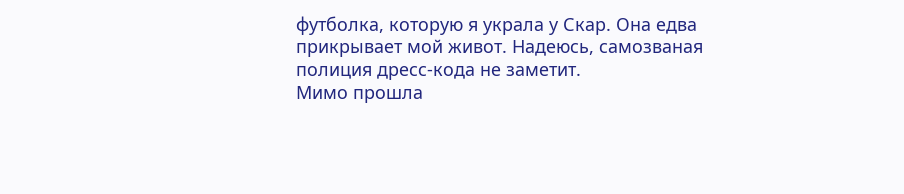футболка, которую я украла у Скар. Она едва прикрывает мой живот. Надеюсь, самозваная полиция дресс-кода не заметит.
Мимо прошла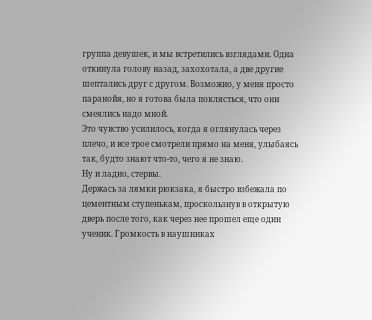группа девушек, и мы встретились взглядами. Одна откинула голову назад, захохотала, а две другие шептались друг с другом. Возможно, у меня просто паранойя, но я готова была поклясться, что они смеялись надо мной.
Это чувство усилилось, когда я оглянулась через плечо, и все трое смотрели прямо на меня, улыбаясь так, будто знают что-то, чего я не знаю.
Ну и ладно, стервы.
Держась за лямки рюкзака, я быстро взбежала по цементным ступенькам, проскользнув в открытую дверь после того, как через нее прошел еще один ученик. Громкость в наушниках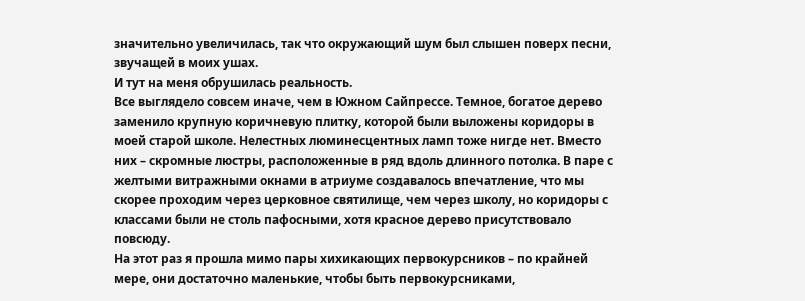значительно увеличилась, так что окружающий шум был слышен поверх песни, звучащей в моих ушах.
И тут на меня обрушилась реальность.
Все выглядело совсем иначе, чем в Южном Сайпрессе. Темное, богатое дерево заменило крупную коричневую плитку, которой были выложены коридоры в моей старой школе. Нелестных люминесцентных ламп тоже нигде нет. Вместо них – скромные люстры, расположенные в ряд вдоль длинного потолка. В паре с желтыми витражными окнами в атриуме создавалось впечатление, что мы скорее проходим через церковное святилище, чем через школу, но коридоры с классами были не столь пафосными, хотя красное дерево присутствовало повсюду.
На этот раз я прошла мимо пары хихикающих первокурсников – по крайней мере, они достаточно маленькие, чтобы быть первокурсниками,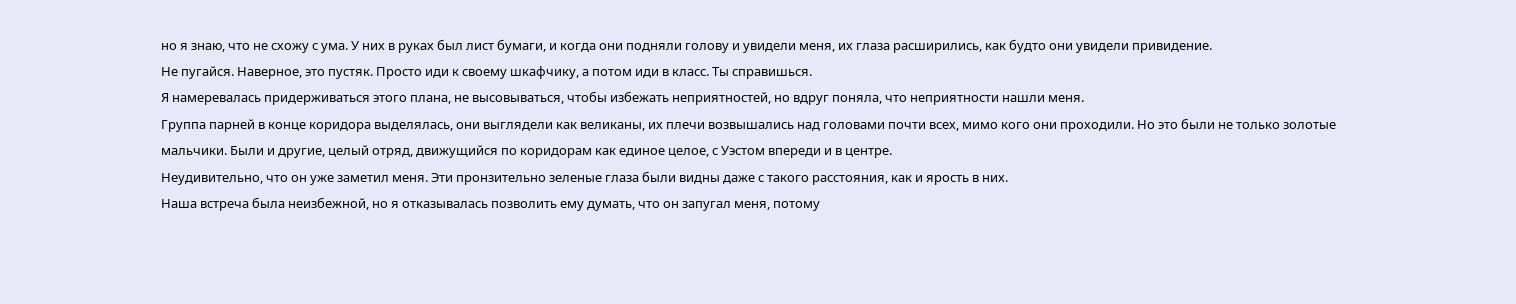но я знаю, что не схожу с ума. У них в руках был лист бумаги, и когда они подняли голову и увидели меня, их глаза расширились, как будто они увидели привидение.
Не пугайся. Наверное, это пустяк. Просто иди к своему шкафчику, а потом иди в класс. Ты справишься.
Я намеревалась придерживаться этого плана, не высовываться, чтобы избежать неприятностей, но вдруг поняла, что неприятности нашли меня.
Группа парней в конце коридора выделялась, они выглядели как великаны, их плечи возвышались над головами почти всех, мимо кого они проходили. Но это были не только золотые мальчики. Были и другие, целый отряд, движущийся по коридорам как единое целое, с Уэстом впереди и в центре.
Неудивительно, что он уже заметил меня. Эти пронзительно зеленые глаза были видны даже с такого расстояния, как и ярость в них.
Наша встреча была неизбежной, но я отказывалась позволить ему думать, что он запугал меня, потому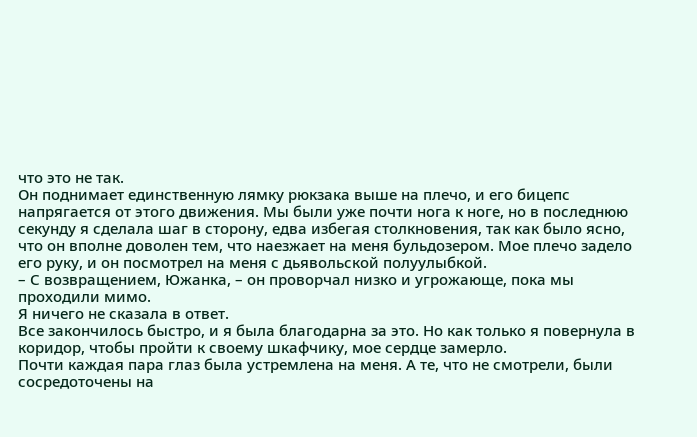что это не так.
Он поднимает единственную лямку рюкзака выше на плечо, и его бицепс напрягается от этого движения. Мы были уже почти нога к ноге, но в последнюю секунду я сделала шаг в сторону, едва избегая столкновения, так как было ясно, что он вполне доволен тем, что наезжает на меня бульдозером. Мое плечо задело его руку, и он посмотрел на меня с дьявольской полуулыбкой.
– С возвращением, Южанка, – он проворчал низко и угрожающе, пока мы проходили мимо.
Я ничего не сказала в ответ.
Все закончилось быстро, и я была благодарна за это. Но как только я повернула в коридор, чтобы пройти к своему шкафчику, мое сердце замерло.
Почти каждая пара глаз была устремлена на меня. А те, что не смотрели, были сосредоточены на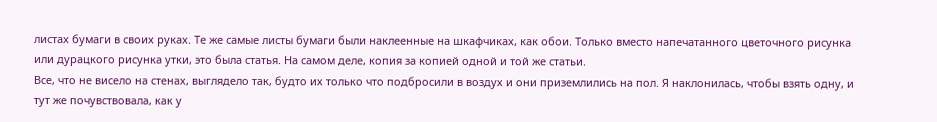листах бумаги в своих руках. Те же самые листы бумаги были наклеенные на шкафчиках, как обои. Только вместо напечатанного цветочного рисунка или дурацкого рисунка утки, это была статья. На самом деле, копия за копией одной и той же статьи.
Все, что не висело на стенах, выглядело так, будто их только что подбросили в воздух и они приземлились на пол. Я наклонилась, чтобы взять одну, и тут же почувствовала, как у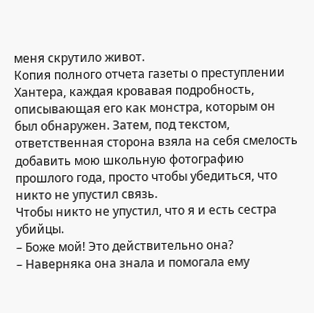меня скрутило живот.
Копия полного отчета газеты о преступлении Хантера, каждая кровавая подробность, описывающая его как монстра, которым он был обнаружен. Затем, под текстом, ответственная сторона взяла на себя смелость добавить мою школьную фотографию прошлого года, просто чтобы убедиться, что никто не упустил связь.
Чтобы никто не упустил, что я и есть сестра убийцы.
– Боже мой! Это действительно она?
– Наверняка она знала и помогала ему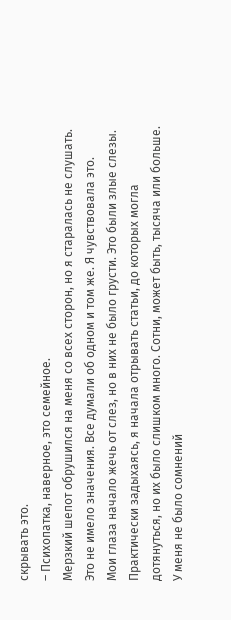скрывать это.
– Психопатка, наверное, это семейное.
Мерзкий шепот обрушился на меня со всех сторон, но я старалась не слушать. Это не имело значения. Все думали об одном и том же. Я чувствовала это.
Мои глаза начало жечь от слез, но в них не было грусти. Это были злые слезы.
Практически задыхаясь, я начала отрывать статьи, до которых могла дотянуться, но их было слишком много. Сотни, может быть, тысяча или больше. У меня не было сомнений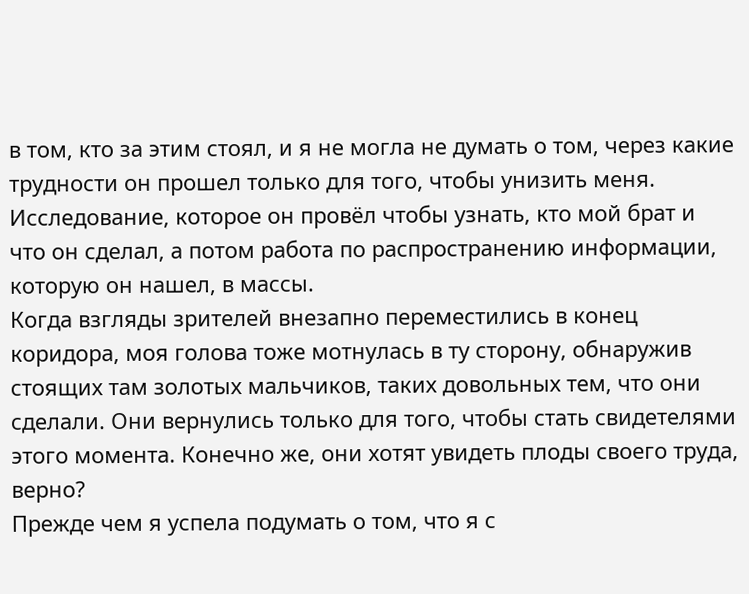в том, кто за этим стоял, и я не могла не думать о том, через какие трудности он прошел только для того, чтобы унизить меня.
Исследование, которое он провёл чтобы узнать, кто мой брат и что он сделал, а потом работа по распространению информации, которую он нашел, в массы.
Когда взгляды зрителей внезапно переместились в конец коридора, моя голова тоже мотнулась в ту сторону, обнаружив стоящих там золотых мальчиков, таких довольных тем, что они сделали. Они вернулись только для того, чтобы стать свидетелями этого момента. Конечно же, они хотят увидеть плоды своего труда, верно?
Прежде чем я успела подумать о том, что я с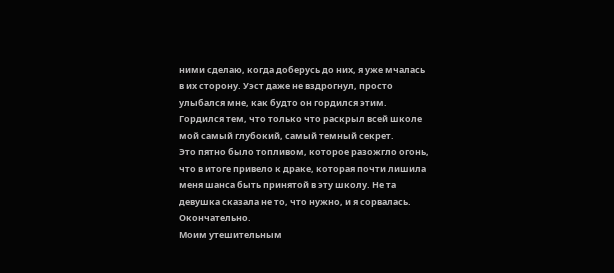ними сделаю, когда доберусь до них, я уже мчалась в их сторону. Уэст даже не вздрогнул, просто улыбался мне, как будто он гордился этим. Гордился тем, что только что раскрыл всей школе мой самый глубокий, самый темный секрет.
Это пятно было топливом, которое разожгло огонь, что в итоге привело к драке, которая почти лишила меня шанса быть принятой в эту школу. Не та девушка сказала не то, что нужно, и я сорвалась.
Окончательно.
Моим утешительным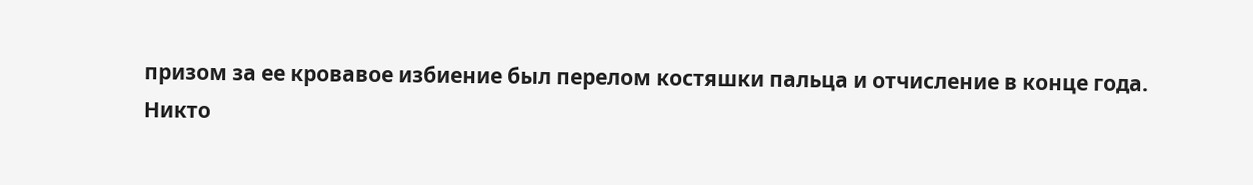призом за ее кровавое избиение был перелом костяшки пальца и отчисление в конце года.
Никто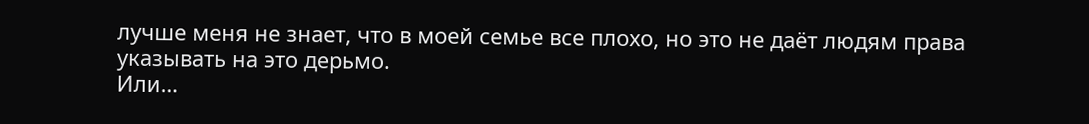лучше меня не знает, что в моей семье все плохо, но это не даёт людям права указывать на это дерьмо.
Или…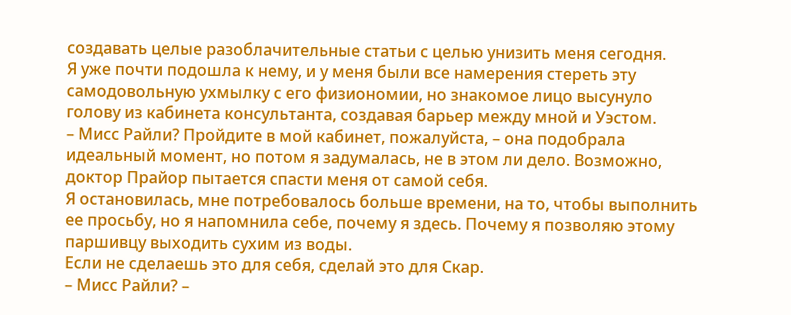создавать целые разоблачительные статьи с целью унизить меня сегодня.
Я уже почти подошла к нему, и у меня были все намерения стереть эту самодовольную ухмылку с его физиономии, но знакомое лицо высунуло голову из кабинета консультанта, создавая барьер между мной и Уэстом.
– Мисс Райли? Пройдите в мой кабинет, пожалуйста, – она подобрала идеальный момент, но потом я задумалась, не в этом ли дело. Возможно, доктор Прайор пытается спасти меня от самой себя.
Я остановилась, мне потребовалось больше времени, на то, чтобы выполнить ее просьбу, но я напомнила себе, почему я здесь. Почему я позволяю этому паршивцу выходить сухим из воды.
Если не сделаешь это для себя, сделай это для Скар.
– Мисс Райли? –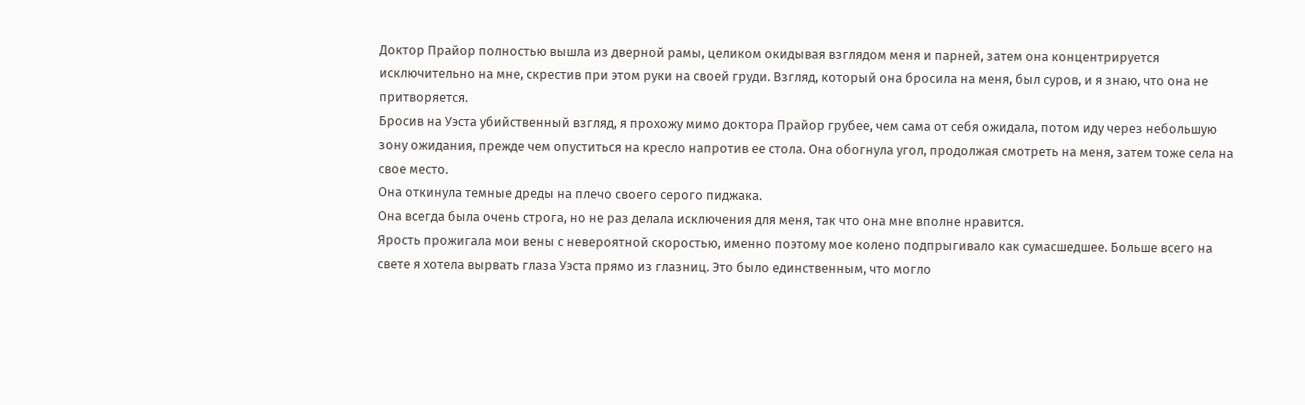Доктор Прайор полностью вышла из дверной рамы, целиком окидывая взглядом меня и парней, затем она концентрируется исключительно на мне, скрестив при этом руки на своей груди. Взгляд, который она бросила на меня, был суров, и я знаю, что она не притворяется.
Бросив на Уэста убийственный взгляд, я прохожу мимо доктора Прайор грубее, чем сама от себя ожидала, потом иду через небольшую зону ожидания, прежде чем опуститься на кресло напротив ее стола. Она обогнула угол, продолжая смотреть на меня, затем тоже села на свое место.
Она откинула темные дреды на плечо своего серого пиджака.
Она всегда была очень строга, но не раз делала исключения для меня, так что она мне вполне нравится.
Ярость прожигала мои вены с невероятной скоростью, именно поэтому мое колено подпрыгивало как сумасшедшее. Больше всего на свете я хотела вырвать глаза Уэста прямо из глазниц. Это было единственным, что могло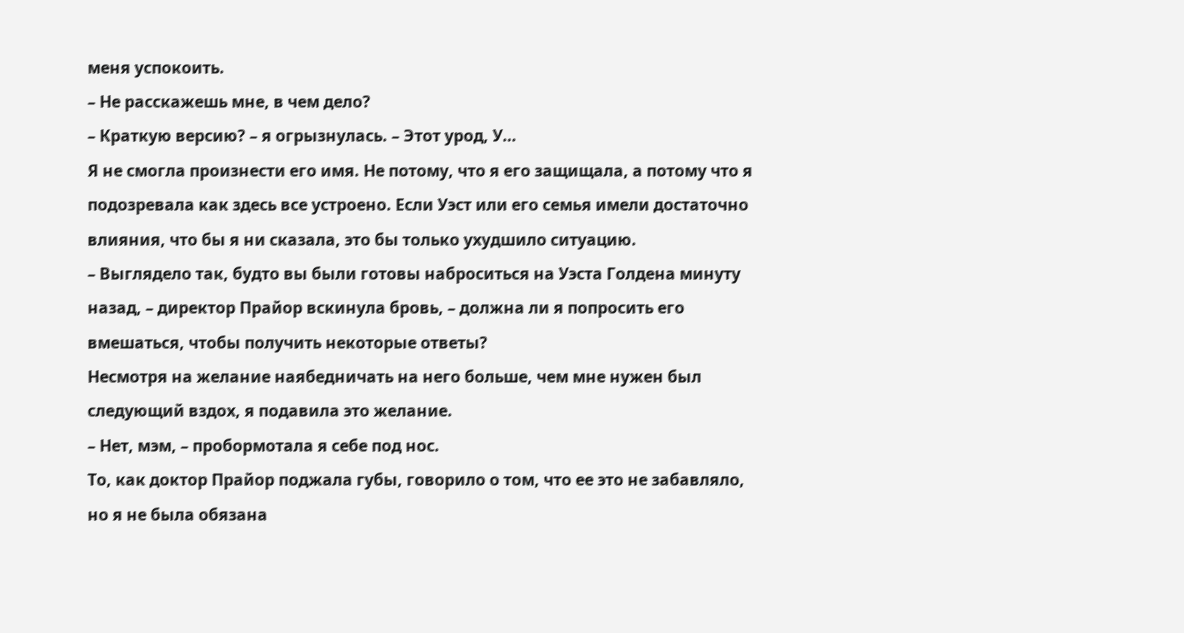меня успокоить.
– Не расскажешь мне, в чем дело?
– Краткую версию? – я огрызнулась. – Этот урод, У…
Я не смогла произнести его имя. Не потому, что я его защищала, а потому что я подозревала как здесь все устроено. Если Уэст или его семья имели достаточно влияния, что бы я ни сказала, это бы только ухудшило ситуацию.
– Выглядело так, будто вы были готовы наброситься на Уэста Голдена минуту назад, – директор Прайор вскинула бровь, – должна ли я попросить его вмешаться, чтобы получить некоторые ответы?
Несмотря на желание наябедничать на него больше, чем мне нужен был следующий вздох, я подавила это желание.
– Нет, мэм, – пробормотала я себе под нос.
То, как доктор Прайор поджала губы, говорило о том, что ее это не забавляло, но я не была обязана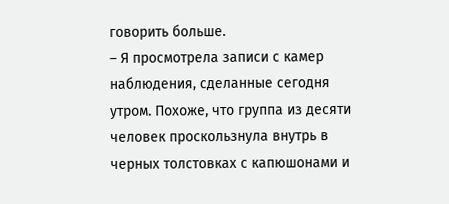говорить больше.
– Я просмотрела записи с камер наблюдения, сделанные сегодня утром. Похоже, что группа из десяти человек проскользнула внутрь в черных толстовках с капюшонами и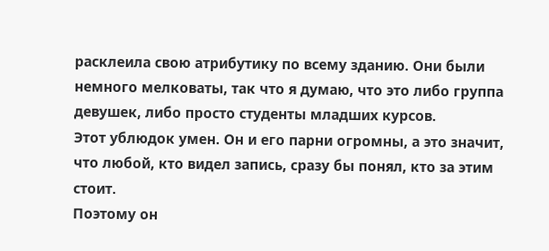расклеила свою атрибутику по всему зданию. Они были немного мелковаты, так что я думаю, что это либо группа девушек, либо просто студенты младших курсов.
Этот ублюдок умен. Он и его парни огромны, а это значит, что любой, кто видел запись, сразу бы понял, кто за этим стоит.
Поэтому он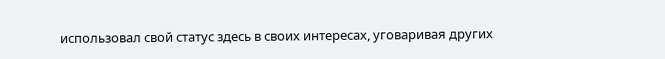использовал свой статус здесь в своих интересах, уговаривая других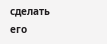сделать его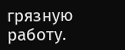грязную работу.